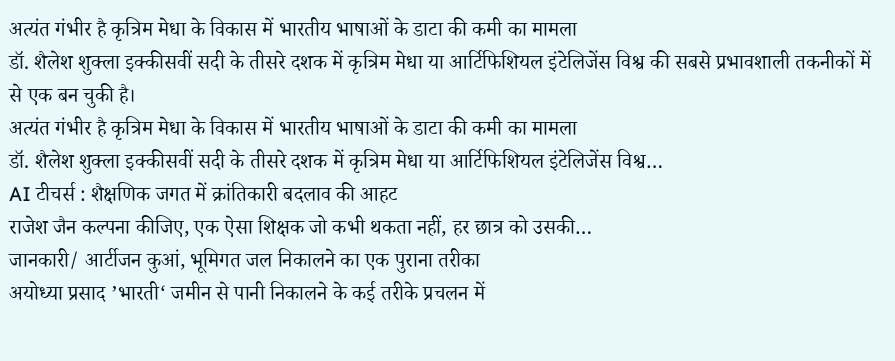अत्यंत गंभीर है कृत्रिम मेधा के विकास में भारतीय भाषाओं के डाटा की कमी का मामला
डॉ. शैलेश शुक्ला इक्कीसवीं सदी के तीसरे दशक में कृत्रिम मेधा या आर्टिफिशियल इंटेलिजेंस विश्व की सबसे प्रभावशाली तकनीकों में से एक बन चुकी है।
अत्यंत गंभीर है कृत्रिम मेधा के विकास में भारतीय भाषाओं के डाटा की कमी का मामला
डॉ. शैलेश शुक्ला इक्कीसवीं सदी के तीसरे दशक में कृत्रिम मेधा या आर्टिफिशियल इंटेलिजेंस विश्व…
AI टीचर्स : शैक्षणिक जगत में क्रांतिकारी बदलाव की आहट
राजेश जैन कल्पना कीजिए, एक ऐसा शिक्षक जो कभी थकता नहीं, हर छात्र को उसकी…
जानकारी/ आर्टीजन कुआं, भूमिगत जल निकालने का एक पुराना तरीका
अयोध्या प्रसाद ’भारती‘ जमीन से पानी निकालने के कई तरीके प्रचलन में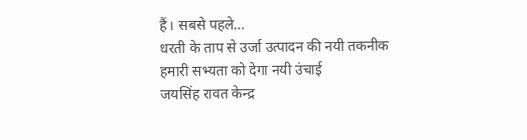हैं। सबसे पहले…
धरती के ताप से उर्जा उत्पादन की नयी तकनीक हमारी सभ्यता को देगा नयी उंचाई
जयसिंह रावत केन्द्र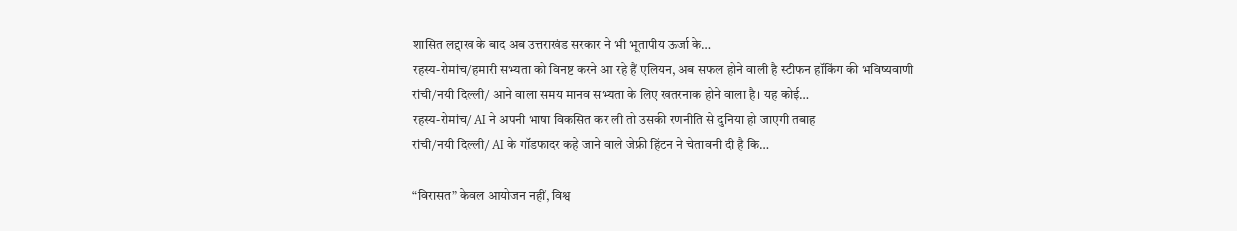शासित लद्दाख के बाद अब उत्तराखंड सरकार ने भी भूतापीय ऊर्जा के…
रहस्य-रोमांच/हमारी सभ्यता को विनष्ट करने आ रहे हैं एलियन, अब सफल होने वाली है स्टीफन हॉकिंग की भविष्यवाणी
रांची/नयी दिल्ली/ आने वाला समय मानव सभ्यता के लिए खतरनाक होने वाला है। यह कोई…
रहस्य-रोमांच/ AI ने अपनी भाषा विकसित कर ली तो उसकी रणनीति से दुनिया हो जाएगी तबाह
रांची/नयी दिल्ली/ AI के गॉडफादर कहे जाने वाले जेफ्री हिंटन ने चेतावनी दी है कि…

“विरासत” केवल आयोजन नहीं, विश्व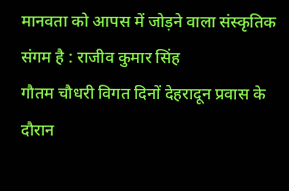मानवता को आपस में जोड़ने वाला संस्कृतिक संगम है : राजीव कुमार सिंह
गौतम चौधरी विगत दिनों देहरादून प्रवास के दौरान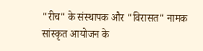"रीच" के संस्थापक और "विरासत" नामक सांस्कृत आयोजन के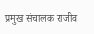प्रमुख संचालक राजीव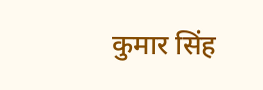कुमार सिंह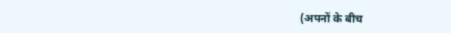(अपनों के बीच